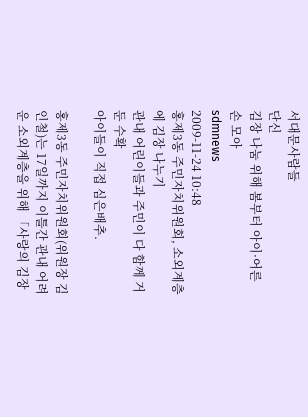서대문사람들
단신
김장 나눔 위해 봄부터 아이·어른 손 모아
sdmnews
2009-11-24 10:48
홍제3동 주민자치위원회, 소외계층에 김장 나누기
관내 어린이들과 주민이 다 함께 거둔 수확
아이들이 직접 심은배추.

홍제3동 주민자치위원회(위원장 김인철)는 17일까지 이틀간 관내 어려운 소외계층을 위해 「사랑의 김장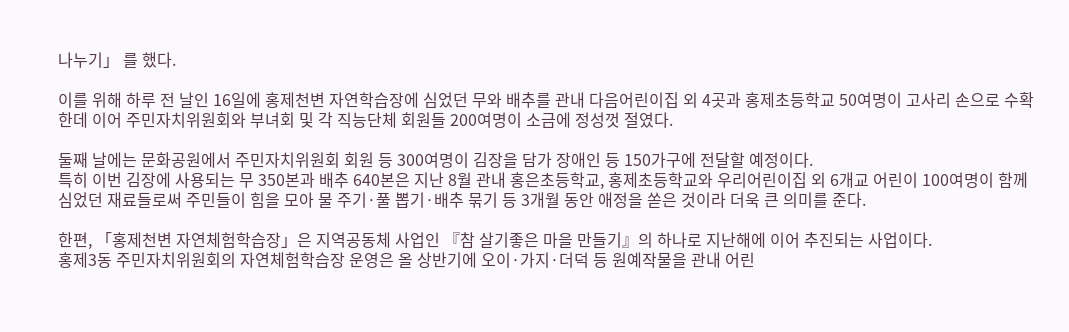나누기」 를 했다.

이를 위해 하루 전 날인 16일에 홍제천변 자연학습장에 심었던 무와 배추를 관내 다음어린이집 외 4곳과 홍제초등학교 50여명이 고사리 손으로 수확한데 이어 주민자치위원회와 부녀회 및 각 직능단체 회원들 200여명이 소금에 정성껏 절였다.

둘째 날에는 문화공원에서 주민자치위원회 회원 등 300여명이 김장을 담가 장애인 등 150가구에 전달할 예정이다.
특히 이번 김장에 사용되는 무 350본과 배추 640본은 지난 8월 관내 홍은초등학교, 홍제초등학교와 우리어린이집 외 6개교 어린이 100여명이 함께 심었던 재료들로써 주민들이 힘을 모아 물 주기·풀 뽑기·배추 묶기 등 3개월 동안 애정을 쏟은 것이라 더욱 큰 의미를 준다.

한편, 「홍제천변 자연체험학습장」은 지역공동체 사업인 『참 살기좋은 마을 만들기』의 하나로 지난해에 이어 추진되는 사업이다.
홍제3동 주민자치위원회의 자연체험학습장 운영은 올 상반기에 오이·가지·더덕 등 원예작물을 관내 어린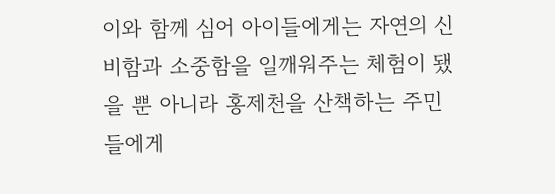이와 함께 심어 아이들에게는 자연의 신비함과 소중함을 일깨워주는 체험이 됐을 뿐 아니라 홍제천을 산책하는 주민들에게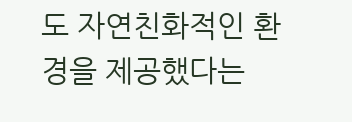도 자연친화적인 환경을 제공했다는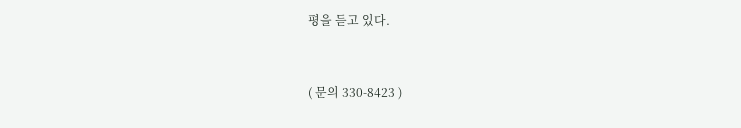평을 듣고 있다.


( 문의 330-8423 )